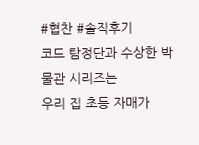#협찬 #솔직후기
코드 탐정단과 수상한 박물관 시리즈는
우리 집 초등 자매가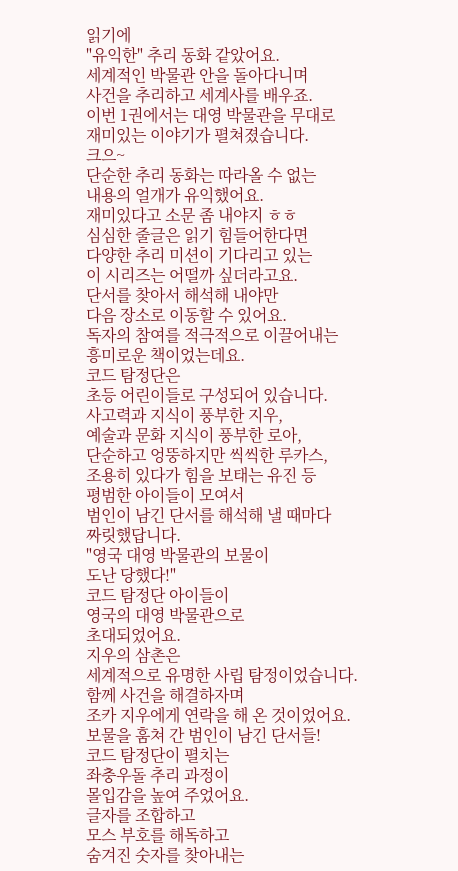읽기에
"유익한" 추리 동화 같았어요.
세계적인 박물관 안을 돌아다니며
사건을 추리하고 세계사를 배우죠.
이번 1권에서는 대영 박물관을 무대로
재미있는 이야기가 펼쳐졌습니다.
크으~
단순한 추리 동화는 따라올 수 없는
내용의 얼개가 유익했어요.
재미있다고 소문 좀 내야지 ㅎㅎ
심심한 줄글은 읽기 힘들어한다면
다양한 추리 미션이 기다리고 있는
이 시리즈는 어떨까 싶더라고요.
단서를 찾아서 해석해 내야만
다음 장소로 이동할 수 있어요.
독자의 참여를 적극적으로 이끌어내는
흥미로운 책이었는데요.
코드 탐정단은
초등 어린이들로 구성되어 있습니다.
사고력과 지식이 풍부한 지우,
예술과 문화 지식이 풍부한 로아,
단순하고 엉뚱하지만 씩씩한 루카스,
조용히 있다가 힘을 보태는 유진 등
평범한 아이들이 모여서
범인이 남긴 단서를 해석해 낼 때마다
짜릿했답니다.
"영국 대영 박물관의 보물이
도난 당했다!"
코드 탐정단 아이들이
영국의 대영 박물관으로
초대되었어요.
지우의 삼촌은
세계적으로 유명한 사립 탐정이었습니다.
함께 사건을 해결하자며
조카 지우에게 연락을 해 온 것이었어요.
보물을 훔쳐 간 범인이 남긴 단서들!
코드 탐정단이 펼치는
좌충우돌 추리 과정이
몰입감을 높여 주었어요.
글자를 조합하고
모스 부호를 해독하고
숨겨진 숫자를 찾아내는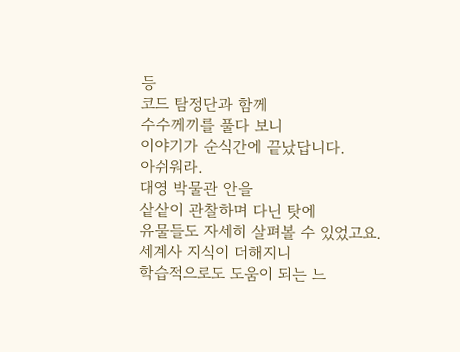등
코드 탐정단과 함께
수수께끼를 풀다 보니
이야기가 순식간에 끝났답니다.
아쉬워라.
대영 박물관 안을
샅샅이 관찰하며 다닌 탓에
유물들도 자세히 살펴볼 수 있었고요.
세계사 지식이 더해지니
학습적으로도 도움이 되는 느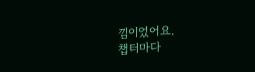낌이었어요.
챕터마다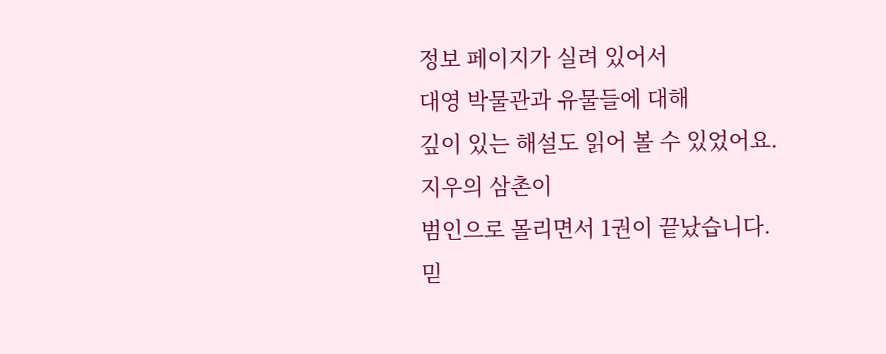정보 페이지가 실려 있어서
대영 박물관과 유물들에 대해
깊이 있는 해설도 읽어 볼 수 있었어요.
지우의 삼촌이
범인으로 몰리면서 1권이 끝났습니다.
믿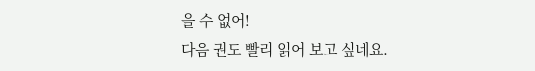을 수 없어!
다음 권도 빨리 읽어 보고 싶네요.